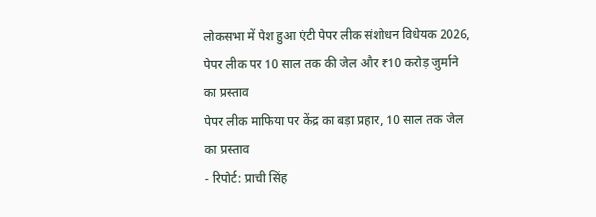लोकसभा में पेश हुआ एंटी पेपर लीक संशोधन विधेयक 2026, पेपर लीक पर 10 साल तक की जेल और ₹10 करोड़ जुर्माने का प्रस्ताव
पेपर लीक माफिया पर केंद्र का बड़ा प्रहार, 10 साल तक जेल का प्रस्ताव
- रिपोर्ट: प्राची सिंह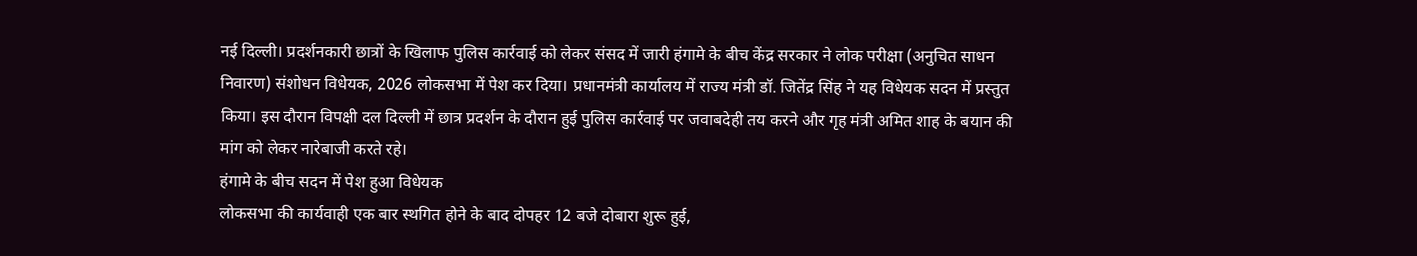नई दिल्ली। प्रदर्शनकारी छात्रों के खिलाफ पुलिस कार्रवाई को लेकर संसद में जारी हंगामे के बीच केंद्र सरकार ने लोक परीक्षा (अनुचित साधन निवारण) संशोधन विधेयक, 2026 लोकसभा में पेश कर दिया। प्रधानमंत्री कार्यालय में राज्य मंत्री डॉ. जितेंद्र सिंह ने यह विधेयक सदन में प्रस्तुत किया। इस दौरान विपक्षी दल दिल्ली में छात्र प्रदर्शन के दौरान हुई पुलिस कार्रवाई पर जवाबदेही तय करने और गृह मंत्री अमित शाह के बयान की मांग को लेकर नारेबाजी करते रहे।
हंगामे के बीच सदन में पेश हुआ विधेयक
लोकसभा की कार्यवाही एक बार स्थगित होने के बाद दोपहर 12 बजे दोबारा शुरू हुई,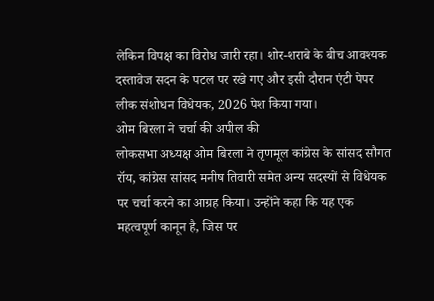लेकिन विपक्ष का विरोध जारी रहा। शोर-शराबे के बीच आवश्यक दस्तावेज सदन के पटल पर रखे गए और इसी दौरान एंटी पेपर लीक संशोधन विधेयक, 2026 पेश किया गया।
ओम बिरला ने चर्चा की अपील की
लोकसभा अध्यक्ष ओम बिरला ने तृणमूल कांग्रेस के सांसद सौगत रॉय, कांग्रेस सांसद मनीष तिवारी समेत अन्य सदस्यों से विधेयक पर चर्चा करने का आग्रह किया। उन्होंने कहा कि यह एक महत्वपूर्ण कानून है, जिस पर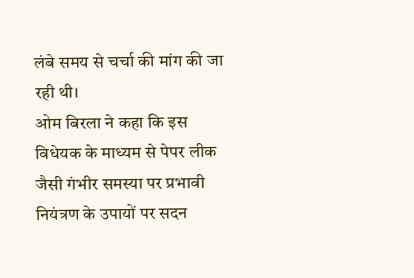लंबे समय से चर्चा की मांग की जा रही थी।
ओम बिरला ने कहा कि इस विधेयक के माध्यम से पेपर लीक जैसी गंभीर समस्या पर प्रभावी नियंत्रण के उपायों पर सदन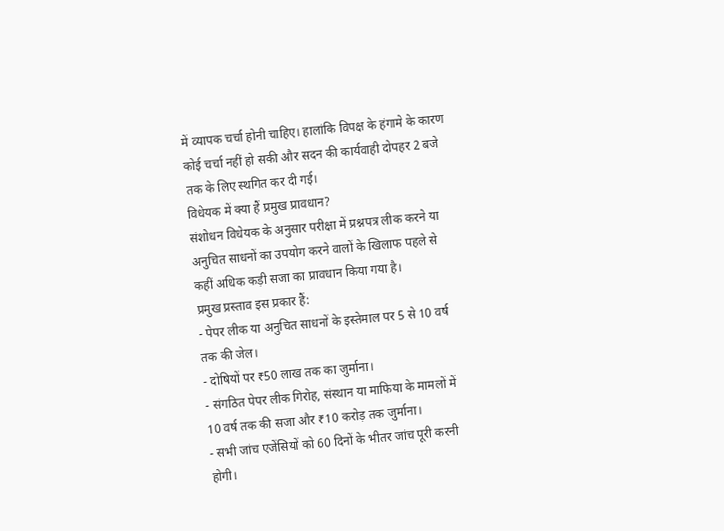में व्यापक चर्चा होनी चाहिए। हालांकि विपक्ष के हंगामे के कारण कोई चर्चा नहीं हो सकी और सदन की कार्यवाही दोपहर 2 बजे तक के लिए स्थगित कर दी गई।
विधेयक में क्या हैं प्रमुख प्रावधान?
संशोधन विधेयक के अनुसार परीक्षा में प्रश्नपत्र लीक करने या अनुचित साधनों का उपयोग करने वालों के खिलाफ पहले से कहीं अधिक कड़ी सजा का प्रावधान किया गया है।
प्रमुख प्रस्ताव इस प्रकार हैं:
- पेपर लीक या अनुचित साधनों के इस्तेमाल पर 5 से 10 वर्ष तक की जेल।
- दोषियों पर ₹50 लाख तक का जुर्माना।
- संगठित पेपर लीक गिरोह, संस्थान या माफिया के मामलों में 10 वर्ष तक की सजा और ₹10 करोड़ तक जुर्माना।
- सभी जांच एजेंसियों को 60 दिनों के भीतर जांच पूरी करनी होगी।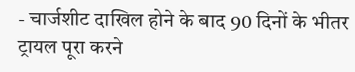- चार्जशीट दाखिल होने के बाद 90 दिनों के भीतर ट्रायल पूरा करने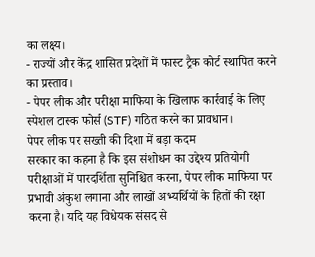का लक्ष्य।
- राज्यों और केंद्र शासित प्रदेशों में फास्ट ट्रैक कोर्ट स्थापित करने का प्रस्ताव।
- पेपर लीक और परीक्षा माफिया के खिलाफ कार्रवाई के लिए स्पेशल टास्क फोर्स (STF) गठित करने का प्रावधान।
पेपर लीक पर सख्ती की दिशा में बड़ा कदम
सरकार का कहना है कि इस संशोधन का उद्देश्य प्रतियोगी परीक्षाओं में पारदर्शिता सुनिश्चित करना, पेपर लीक माफिया पर प्रभावी अंकुश लगाना और लाखों अभ्यर्थियों के हितों की रक्षा करना है। यदि यह विधेयक संसद से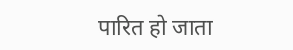पारित हो जाता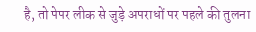है, तो पेपर लीक से जुड़े अपराधों पर पहले की तुलना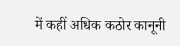में कहीं अधिक कठोर कानूनी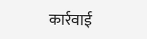कार्रवाई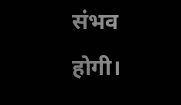संभव होगी।